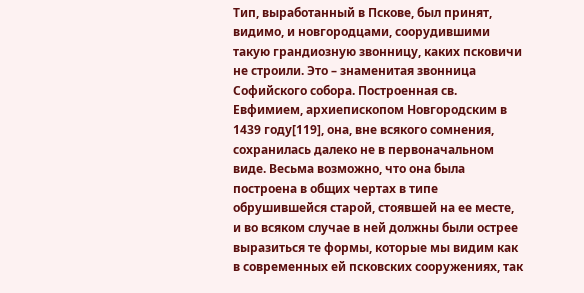Тип, выработанный в Пскове, был принят, видимо, и новгородцами, соорудившими такую грандиозную звонницу, каких псковичи не строили. Это – знаменитая звонница Софийского собора. Построенная св. Евфимием, архиепископом Новгородским в 1439 году[119], она, вне всякого сомнения, сохранилась далеко не в первоначальном виде. Весьма возможно, что она была построена в общих чертах в типе обрушившейся старой, стоявшей на ее месте, и во всяком случае в ней должны были острее выразиться те формы, которые мы видим как в современных ей псковских сооружениях, так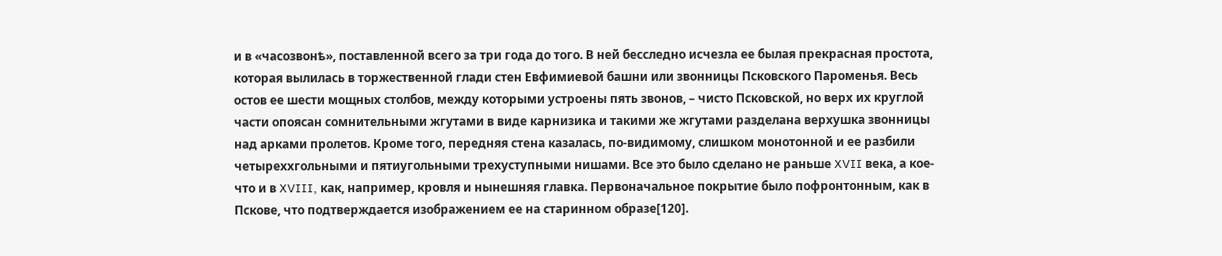и в «часозвонѣ», поставленной всего за три года до того. В ней бесследно исчезла ее былая прекрасная простота, которая вылилась в торжественной глади стен Евфимиевой башни или звонницы Псковского Пароменья. Весь остов ее шести мощных столбов, между которыми устроены пять звонов, – чисто Псковской, но верх их круглой части опоясан сомнительными жгутами в виде карнизика и такими же жгутами разделана верхушка звонницы над арками пролетов. Кроме того, передняя стена казалась, по-видимому, слишком монотонной и ее разбили четыреххгольными и пятиугольными трехуступными нишами. Все это было сделано не раньше XVII века, а кое-что и в XVIII, как, например, кровля и нынешняя главка. Первоначальное покрытие было пофронтонным, как в Пскове, что подтверждается изображением ее на старинном образе[120].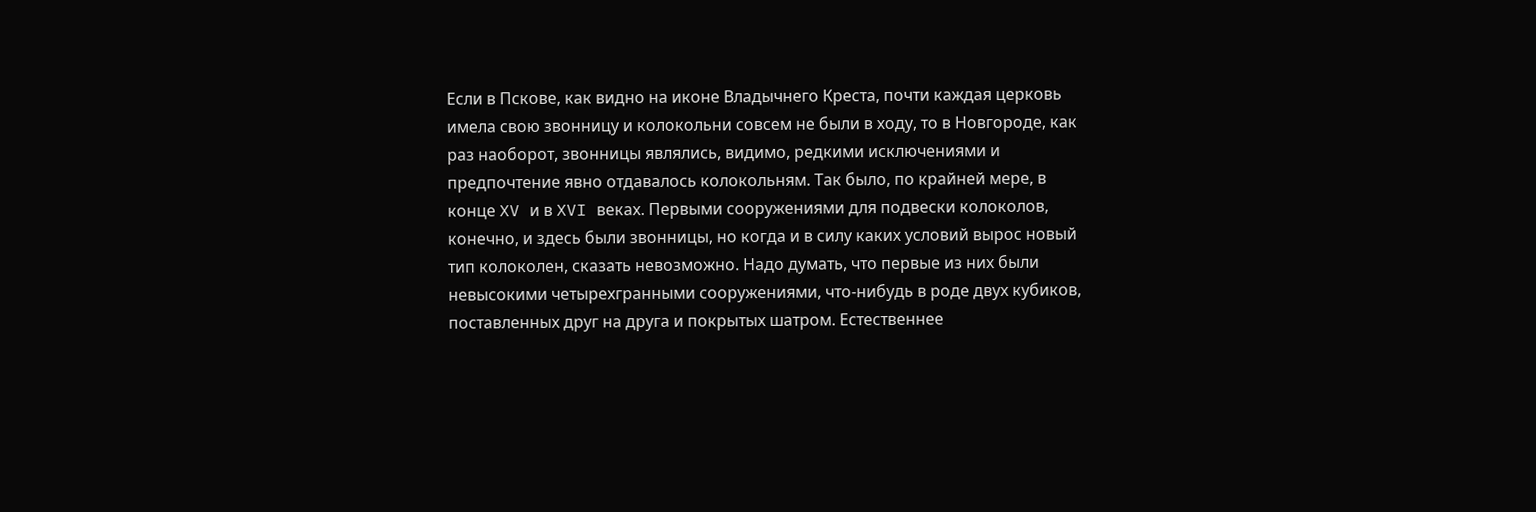Если в Пскове, как видно на иконе Владычнего Креста, почти каждая церковь имела свою звонницу и колокольни совсем не были в ходу, то в Новгороде, как раз наоборот, звонницы являлись, видимо, редкими исключениями и предпочтение явно отдавалось колокольням. Так было, по крайней мере, в конце XV и в XVI веках. Первыми сооружениями для подвески колоколов, конечно, и здесь были звонницы, но когда и в силу каких условий вырос новый тип колоколен, сказать невозможно. Надо думать, что первые из них были невысокими четырехгранными сооружениями, что-нибудь в роде двух кубиков, поставленных друг на друга и покрытых шатром. Естественнее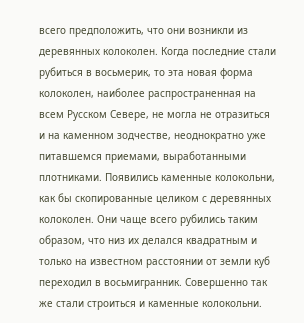всего предположить, что они возникли из деревянных колоколен. Когда последние стали рубиться в восьмерик, то эта новая форма колоколен, наиболее распространенная на всем Русском Севере, не могла не отразиться и на каменном зодчестве, неоднократно уже питавшемся приемами, выработанными плотниками. Появились каменные колокольни, как бы скопированные целиком с деревянных колоколен. Они чаще всего рубились таким образом, что низ их делался квадратным и только на известном расстоянии от земли куб переходил в восьмигранник. Совершенно так же стали строиться и каменные колокольни.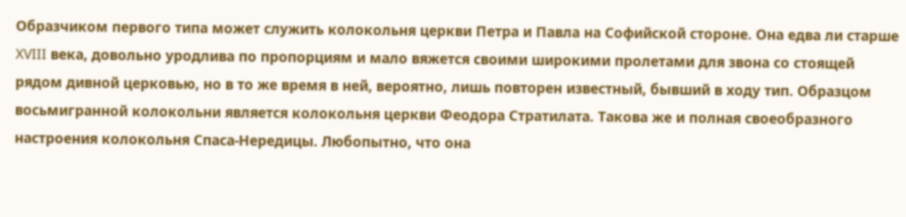Образчиком первого типа может служить колокольня церкви Петра и Павла на Софийской стороне. Она едва ли старше XVIII века, довольно уродлива по пропорциям и мало вяжется своими широкими пролетами для звона со стоящей рядом дивной церковью, но в то же время в ней, вероятно, лишь повторен известный, бывший в ходу тип. Образцом восьмигранной колокольни является колокольня церкви Феодора Стратилата. Такова же и полная своеобразного настроения колокольня Спаса-Нередицы. Любопытно, что она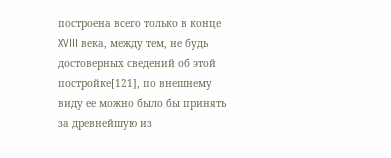построена всего только в конце XVIII века, между тем, не будь достоверных сведений об этой постройке[121], по внешнему виду ее можно было бы принять за древнейшую из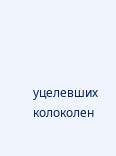уцелевших колоколен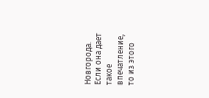Новгорода. Если она дает такое впечатление, то из этого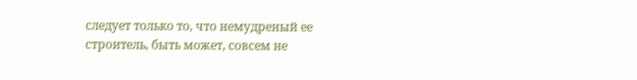следует только то, что немудреный ее строитель, быть может, совсем не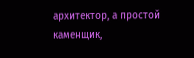архитектор, а простой каменщик,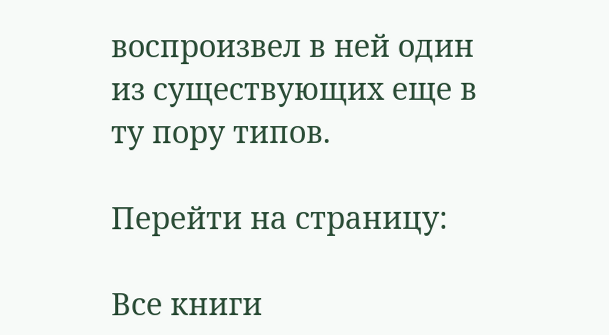воспроизвел в ней один из существующих еще в ту пору типов.

Перейти на страницу:

Все книги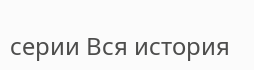серии Вся история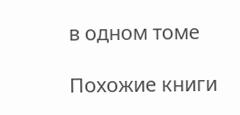в одном томе

Похожие книги